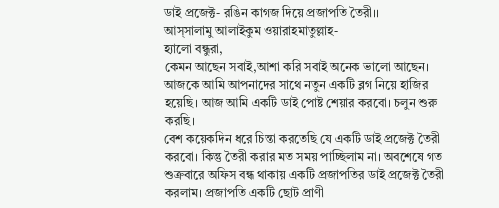ডাই প্রজেক্ট- রঙিন কাগজ দিয়ে প্রজাপতি তৈরী।।
আস্সালামু আলাইকুম ওয়ারাহমাতুল্লাহ-
হ্যালো বন্ধুরা,
কেমন আছেন সবাই,আশা করি সবাই অনেক ভালো আছেন। আজকে আমি আপনাদের সাথে নতুন একটি ব্লগ নিয়ে হাজির হয়েছি। আজ আমি একটি ডাই পোষ্ট শেয়ার করবো। চলুন শুরু করছি।
বেশ কয়েকদিন ধরে চিন্তা করতেছি যে একটি ডাই প্রজেক্ট তৈরী করবো। কিন্তু তৈরী করার মত সময় পাচ্ছিলাম না। অবশেষে গত শুক্রবারে অফিস বন্ধ থাকায় একটি প্রজাপতির ডাই প্রজেক্ট তৈরী করলাম। প্রজাপতি একটি ছোট প্রাণী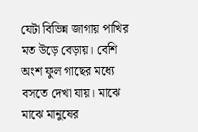যেটা বিভিন্ন জাগায় পাখির মত উড়ে বেড়ায়। বেশি অংশ ফুল গাছের মধ্যে বসতে দেখা যায়। মাঝে মাঝে মানুষের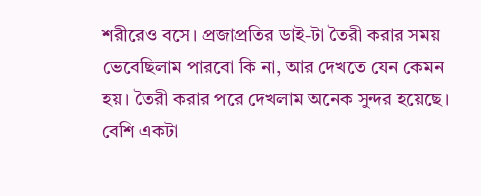শরীরেও বসে। প্রজাপ্রতির ডাই-টা তৈরী করার সময় ভেবেছিলাম পারবো কি না, আর দেখতে যেন কেমন হয়। তৈরী করার পরে দেখলাম অনেক সুন্দর হয়েছে। বেশি একটা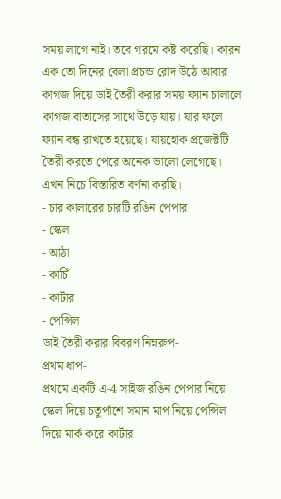সময় লাগে নাই। তবে গরমে কষ্ট করেছি। কারন এক তো দিনের বেলা প্রচন্ড রোদ উঠে আবার কাগজ দিয়ে ডাই তৈরী করার সময় ফ্যান চালালে কাগজ বাতাসের সাথে উড়ে যায়। যার ফলে ফ্যান বন্ধ রাখতে হয়েছে। যায়হোক প্রজেক্টটি তৈরী করতে পেরে অনেক ভালো লেগেছে। এখন নিচে বিস্তারিত বর্ণনা করছি।
- চার কালারের চারটি রঙিন পেপার
- স্কেল
- আঠা
- কাচিঁ
- কার্টার
- পেন্সিল
ডাই তৈরী করার বিবরণ নিম্নরুপ-
প্রথম ধাপ-
প্রথমে একটি এ-4 সাইজ রঙিন পেপার নিয়ে স্কেল দিয়ে চতুর্পাশে সমান মাপ নিয়ে পেন্সিল দিয়ে মার্ক করে কার্টার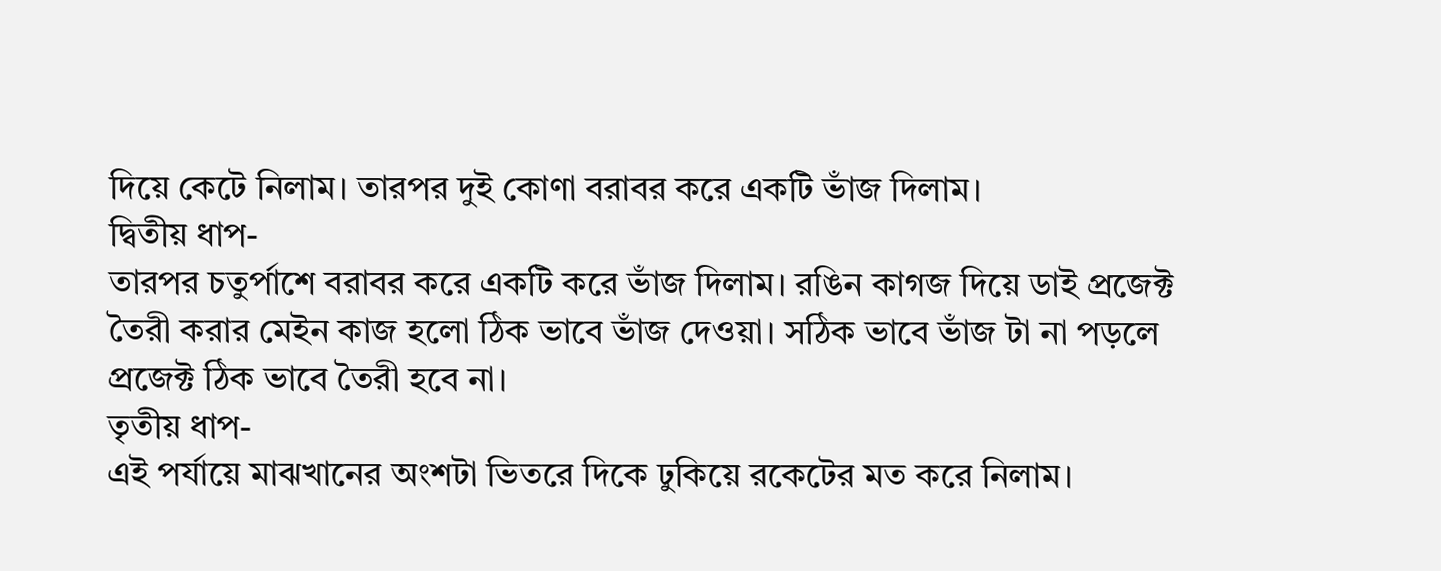দিয়ে কেটে নিলাম। তারপর দুই কোণা বরাবর করে একটি ভাঁজ দিলাম।
দ্বিতীয় ধাপ-
তারপর চতুর্পাশে বরাবর করে একটি করে ভাঁজ দিলাম। রঙিন কাগজ দিয়ে ডাই প্রজেক্ট তৈরী করার মেইন কাজ হলো ঠিক ভাবে ভাঁজ দেওয়া। সঠিক ভাবে ভাঁজ টা না পড়লে প্রজেক্ট ঠিক ভাবে তৈরী হবে না।
তৃতীয় ধাপ-
এই পর্যায়ে মাঝখানের অংশটা ভিতরে দিকে ঢুকিয়ে রকেটের মত করে নিলাম।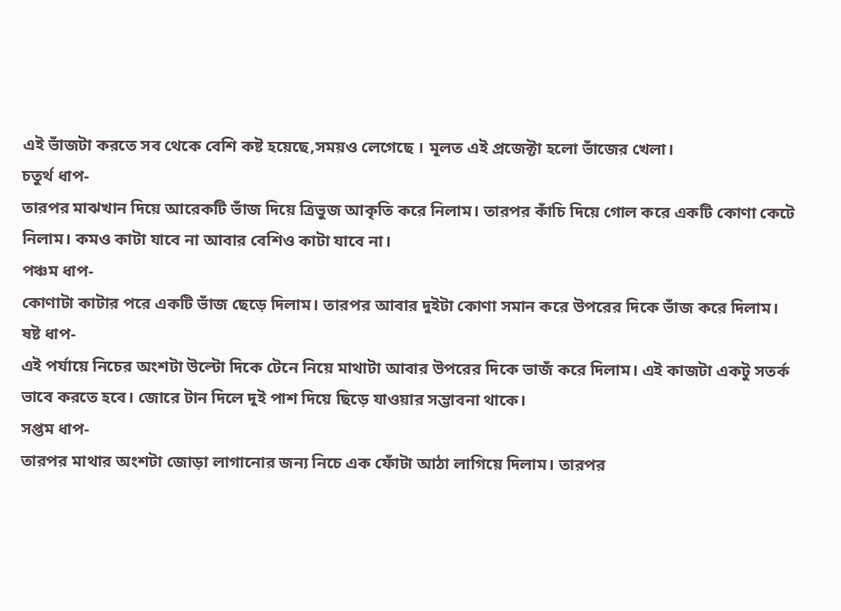এই ভাঁজটা করতে সব থেকে বেশি কষ্ট হয়েছে,সময়ও লেগেছে । মূলত এই প্রজেক্টা হলো ভাঁজের খেলা।
চতুর্থ ধাপ-
তারপর মাঝখান দিয়ে আরেকটি ভাঁজ দিয়ে ত্রিভুজ আকৃতি করে নিলাম। তারপর কাঁচি দিয়ে গোল করে একটি কোণা কেটে নিলাম। কমও কাটা যাবে না আবার বেশিও কাটা যাবে না।
পঞ্চম ধাপ-
কোণাটা কাটার পরে একটি ভাঁজ ছেড়ে দিলাম। তারপর আবার দুইটা কোণা সমান করে উপরের দিকে ভাঁজ করে দিলাম।
ষষ্ট ধাপ-
এই পর্যায়ে নিচের অংশটা উল্টো দিকে টেনে নিয়ে মাথাটা আবার উপরের দিকে ভাজঁ করে দিলাম। এই কাজটা একটু সতর্ক ভাবে করতে হবে। জোরে টান দিলে দুই পাশ দিয়ে ছিড়ে যাওয়ার সম্ভাবনা থাকে।
সপ্তম ধাপ-
তারপর মাথার অংশটা জোড়া লাগানোর জন্য নিচে এক ফোঁটা আঠা লাগিয়ে দিলাম। তারপর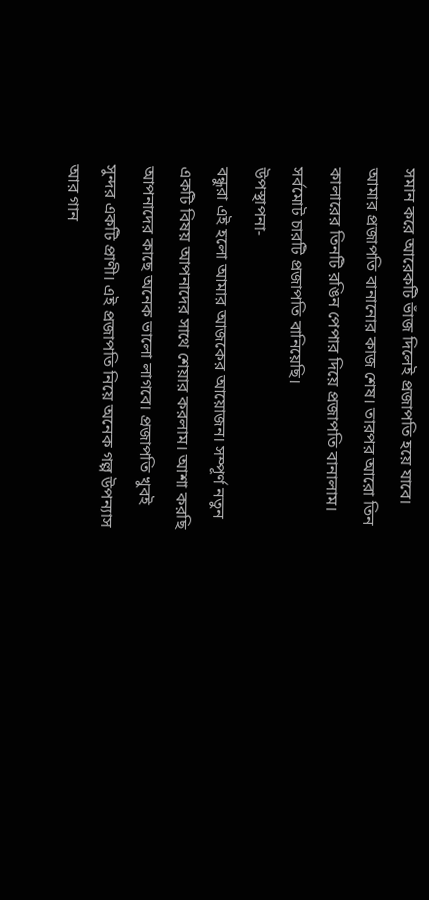সমান করে আরেকটি ভাঁজ দিলেই প্রজাপতি হয়ে যাবে। আমার প্রজাপতি বানানোর কাজ শেষ। তারপর আরো তিন কালারের তিনটি রঙিন পেপার দিয়ে প্রজাপতি বানালাম। সর্বমোট চারটি প্রজাপতি বানিয়েছি।
উপস্থাপনা-
বন্ধুরা এই হলো আমার আজকের আয়োজন। সম্পূর্ণ নতুন একটি বিষয় আপনাদের সাথে শেয়ার করলাম। আশা করছি আপনাদের কাছে অনেক ভালো লাগবে। প্রজাপতি খুবই সুন্দর একটি প্রাণী। এই প্রজাপতি নিয়ে অনেক গল্প উপন্যাস আর গান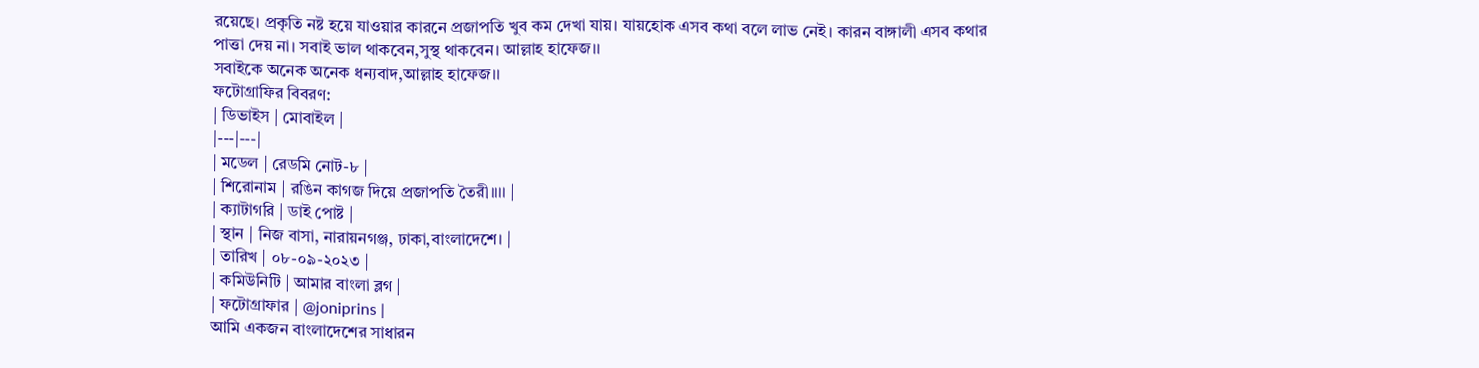রয়েছে। প্রকৃতি নষ্ট হয়ে যাওয়ার কারনে প্রজাপতি খুব কম দেখা যায়। যায়হোক এসব কথা বলে লাভ নেই। কারন বাঙ্গালী এসব কথার পাত্তা দেয় না। সবাই ভাল থাকবেন,সুস্থ থাকবেন। আল্লাহ হাফেজ।।
সবাইকে অনেক অনেক ধন্যবাদ,আল্লাহ হাফেজ।।
ফটোগ্রাফির বিবরণ:
| ডিভাইস | মোবাইল |
|---|---|
| মডেল | রেডমি নোট-৮ |
| শিরোনাম | রঙিন কাগজ দিয়ে প্রজাপতি তৈরী।।।। |
| ক্যাটাগরি | ডাই পোষ্ট |
| স্থান | নিজ বাসা, নারায়নগঞ্জ, ঢাকা,বাংলাদেশে। |
| তারিখ | ০৮-০৯-২০২৩ |
| কমিউনিটি | আমার বাংলা ব্লগ |
| ফটোগ্রাফার | @joniprins |
আমি একজন বাংলাদেশের সাধারন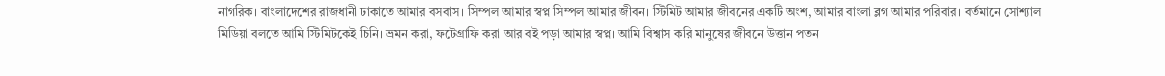নাগরিক। বাংলাদেশের রাজধানী ঢাকাতে আমার বসবাস। সিম্পল আমার স্বপ্ন সিম্পল আমার জীবন। স্টিমিট আমার জীবনের একটি অংশ, আমার বাংলা ব্লগ আমার পরিবার। বর্তমানে সোশ্যাল মিডিয়া বলতে আমি স্টিমিটকেই চিনি। ভ্রমন করা, ফটেগ্রাফি করা আর বই পড়া আমার স্বপ্ন। আমি বিশ্বাস করি মানুষের জীবনে উত্তান পতন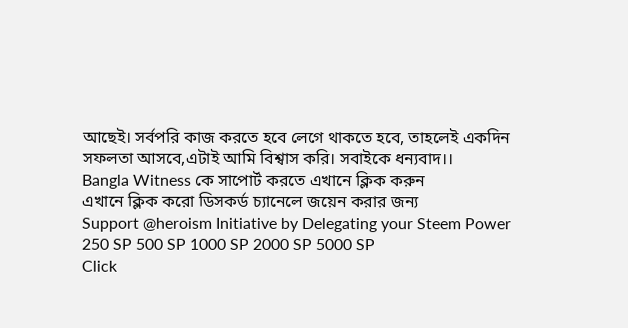আছেই। সর্বপরি কাজ করতে হবে লেগে থাকতে হবে, তাহলেই একদিন সফলতা আসবে,এটাই আমি বিশ্বাস করি। সবাইকে ধন্যবাদ।।
Bangla Witness কে সাপোর্ট করতে এখানে ক্লিক করুন
এখানে ক্লিক করো ডিসকর্ড চ্যানেলে জয়েন করার জন্য
Support @heroism Initiative by Delegating your Steem Power
250 SP 500 SP 1000 SP 2000 SP 5000 SP
Click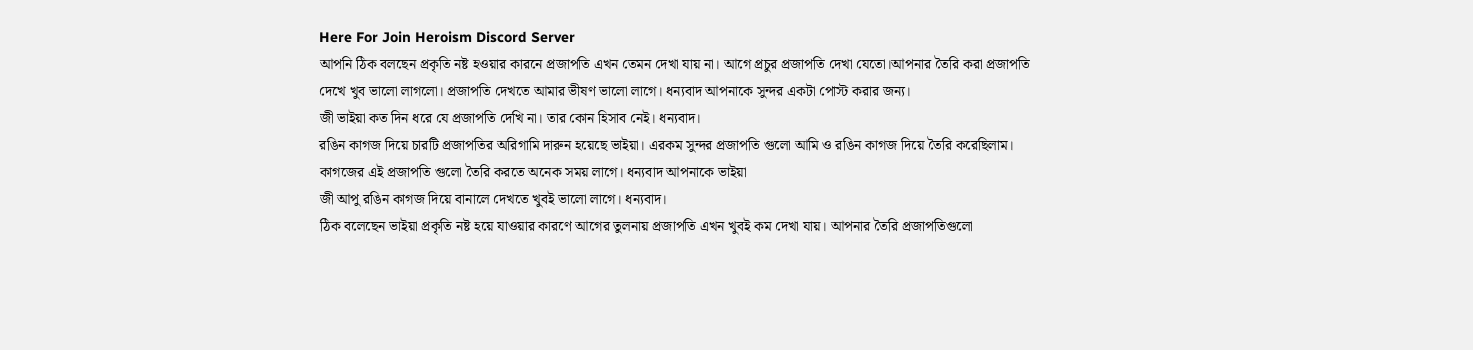Here For Join Heroism Discord Server
আপনি ঠিক বলছেন প্রকৃতি নষ্ট হওয়ার কারনে প্রজাপতি এখন তেমন দেখা যায় না। আগে প্রচুর প্রজাপতি দেখা যেতো।আপনার তৈরি করা প্রজাপতি দেখে খুব ভালো লাগলো। প্রজাপতি দেখতে আমার ভীষণ ভালো লাগে। ধন্যবাদ আপনাকে সুন্দর একটা পোস্ট করার জন্য।
জী ভাইয়া কত দিন ধরে যে প্রজাপতি দেখি না। তার কোন হিসাব নেই। ধন্যবাদ।
রঙিন কাগজ দিয়ে চারটি প্রজাপতির অরিগামি দারুন হয়েছে ভাইয়া। এরকম সুন্দর প্রজাপতি গুলো আমি ও রঙিন কাগজ দিয়ে তৈরি করেছিলাম। কাগজের এই প্রজাপতি গুলো তৈরি করতে অনেক সময় লাগে। ধন্যবাদ আপনাকে ভাইয়া
জী আপু রঙিন কাগজ দিয়ে বানালে দেখতে খুবই ভালো লাগে। ধন্যবাদ।
ঠিক বলেছেন ভাইয়া প্রকৃতি নষ্ট হয়ে যাওয়ার কারণে আগের তুলনায় প্রজাপতি এখন খুবই কম দেখা যায়। আপনার তৈরি প্রজাপতিগুলো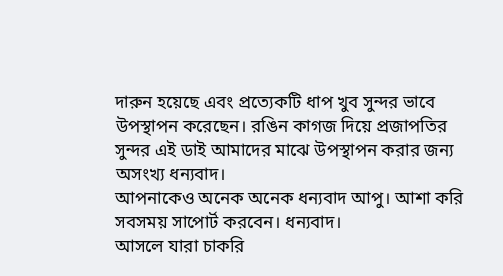দারুন হয়েছে এবং প্রত্যেকটি ধাপ খুব সুন্দর ভাবে উপস্থাপন করেছেন। রঙিন কাগজ দিয়ে প্রজাপতির সুন্দর এই ডাই আমাদের মাঝে উপস্থাপন করার জন্য অসংখ্য ধন্যবাদ।
আপনাকেও অনেক অনেক ধন্যবাদ আপু। আশা করি সবসময় সাপোর্ট করবেন। ধন্যবাদ।
আসলে যারা চাকরি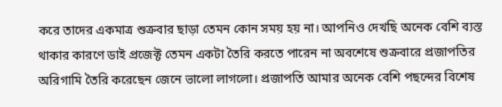করে তাদের একমাত্র শুক্রবার ছাড়া তেমন কোন সময় হয় না। আপনিও দেখছি অনেক বেশি ব্যস্ত থাকার কারণে ডাই প্রজেক্ট তেমন একটা তৈরি করতে পারেন না অবশেষে শুক্রবারে প্রজাপতির অরিগামি তৈরি করেছেন জেনে ভালো লাগলো। প্রজাপতি আমার অনেক বেশি পছন্দের বিশেষ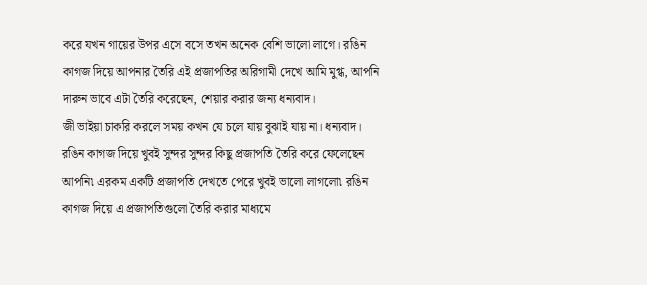করে যখন গায়ের উপর এসে বসে তখন অনেক বেশি ভালো লাগে। রঙিন কাগজ দিয়ে আপনার তৈরি এই প্রজাপতির অরিগামী দেখে আমি মুগ্ধ, আপনি দারুন ভাবে এটা তৈরি করেছেন, শেয়ার করার জন্য ধন্যবাদ।
জী ভাইয়া চাকরি করলে সময় কখন যে চলে যায় বুঝাই যায় না। ধন্যবাদ।
রঙিন কাগজ দিয়ে খুবই সুন্দর সুন্দর কিছু প্রজাপতি তৈরি করে ফেলেছেন আপনি৷ এরকম একটি প্রজাপতি দেখতে পেরে খুবই ভালো লাগলো৷ রঙিন কাগজ দিয়ে এ প্রজাপতিগুলো তৈরি করার মাধ্যমে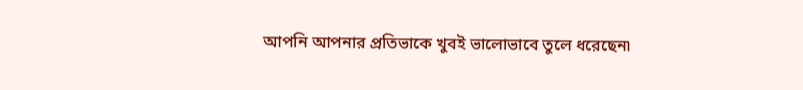আপনি আপনার প্রতিভাকে খুবই ভালোভাবে তুলে ধরেছেন৷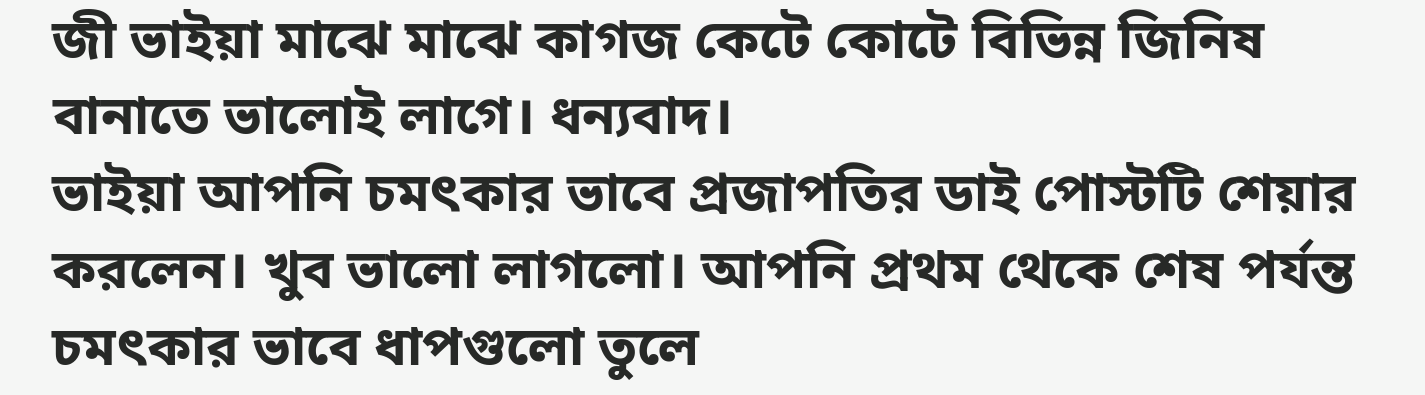জী ভাইয়া মাঝে মাঝে কাগজ কেটে কোটে বিভিন্ন জিনিষ বানাতে ভালোই লাগে। ধন্যবাদ।
ভাইয়া আপনি চমৎকার ভাবে প্রজাপতির ডাই পোস্টটি শেয়ার করলেন। খুব ভালো লাগলো। আপনি প্রথম থেকে শেষ পর্যন্ত চমৎকার ভাবে ধাপগুলো তুলে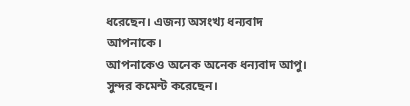ধরেছেন। এজন্য অসংখ্য ধন্যবাদ আপনাকে।
আপনাকেও অনেক অনেক ধন্যবাদ আপু। সুন্দর কমেন্ট করেছেন।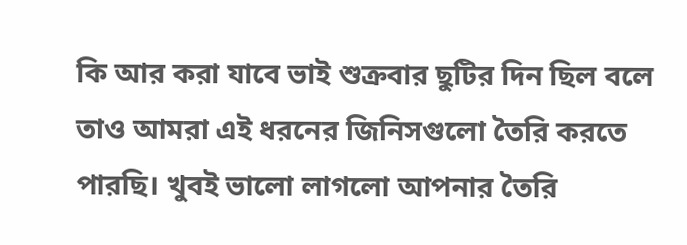কি আর করা যাবে ভাই শুক্রবার ছুটির দিন ছিল বলে তাও আমরা এই ধরনের জিনিসগুলো তৈরি করতে পারছি। খুবই ভালো লাগলো আপনার তৈরি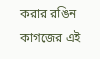করার রঙিন কাগজের এই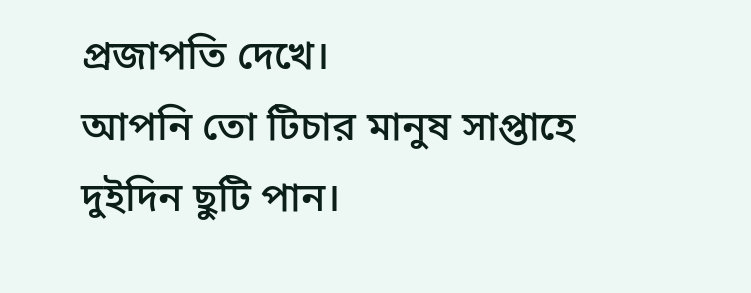প্রজাপতি দেখে।
আপনি তো টিচার মানুষ সাপ্তাহে দুইদিন ছুটি পান।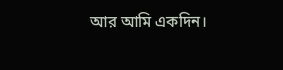আর আমি একদিন।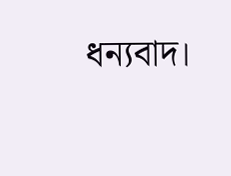ধন্যবাদ।